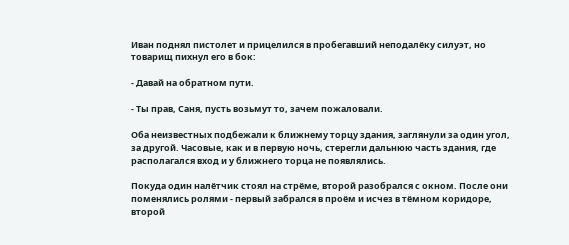Иван поднял пистолет и прицелился в пробегавший неподалёку силуэт, но товарищ пихнул его в бок:

- Давай на обратном пути.

- Ты прав, Саня, пусть возьмут то, зачем пожаловали.

Оба неизвестных подбежали к ближнему торцу здания, заглянули за один угол, за другой. Часовые, как и в первую ночь, стерегли дальнюю часть здания, где располагался вход и у ближнего торца не появлялись.

Покуда один налётчик стоял на стрёме, второй разобрался с окном. После они поменялись ролями - первый забрался в проём и исчез в тёмном коридоре, второй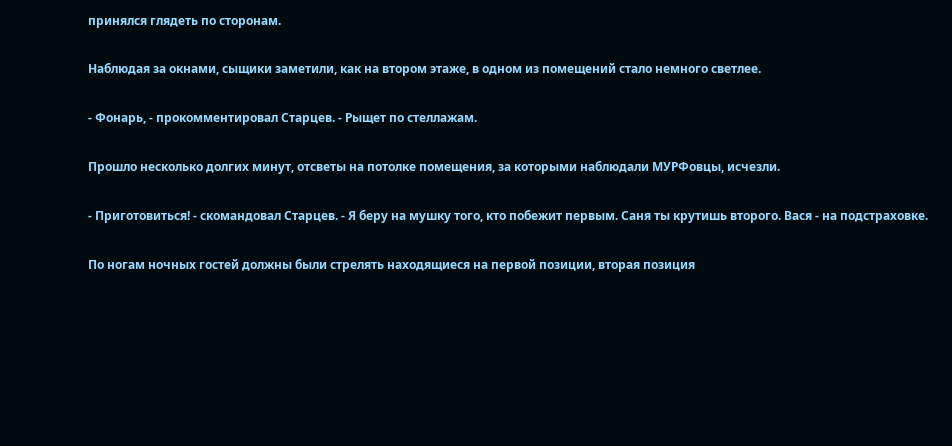принялся глядеть по сторонам.

Наблюдая за окнами, сыщики заметили, как на втором этаже, в одном из помещений стало немного светлее.

- Фонарь, - прокомментировал Старцев. - Рыщет по стеллажам.

Прошло несколько долгих минут, отсветы на потолке помещения, за которыми наблюдали МУРФовцы, исчезли.

- Приготовиться! - скомандовал Старцев. - Я беру на мушку того, кто побежит первым. Саня ты крутишь второго. Вася - на подстраховке.

По ногам ночных гостей должны были стрелять находящиеся на первой позиции, вторая позиция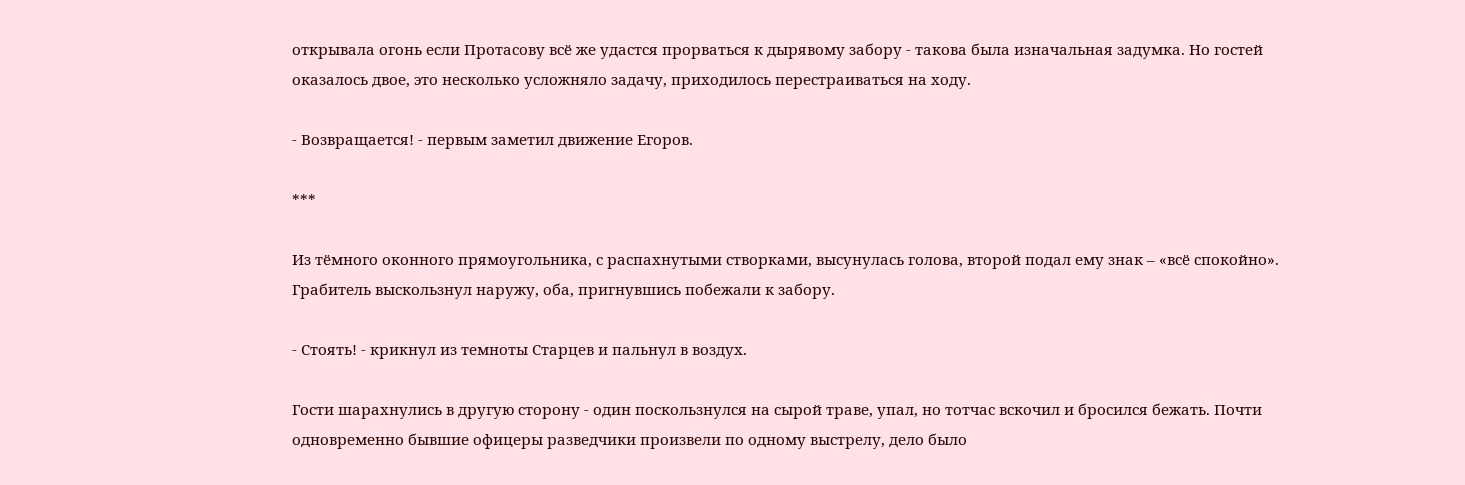открывала огонь если Протасову всё же удастся прорваться к дырявому забору - такова была изначальная задумка. Но гостей оказалось двое, это несколько усложняло задачу, приходилось перестраиваться на ходу.

- Возвращается! - первым заметил движение Егоров.

***

Из тёмного оконного прямоугольника, с распахнутыми створками, высунулась голова, второй подал ему знак – «всё спокойно». Грабитель выскользнул наружу, оба, пригнувшись побежали к забору.

- Стоять! - крикнул из темноты Старцев и пальнул в воздух.

Гости шарахнулись в другую сторону - один поскользнулся на сырой траве, упал, но тотчас вскочил и бросился бежать. Почти одновременно бывшие офицеры разведчики произвели по одному выстрелу, дело было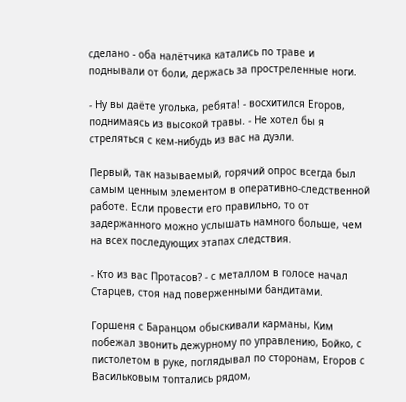сделано - оба налётчика катались по траве и поднывали от боли, держась за простреленные ноги.

- Ну вы даёте уголька, ребята! - восхитился Егоров, поднимаясь из высокой травы. - Не хотел бы я стреляться с кем-нибудь из вас на дуэли.

Первый, так называемый, горячий опрос всегда был самым ценным элементом в оперативно-следственной работе. Если провести его правильно, то от задержанного можно услышать намного больше, чем на всех последующих этапах следствия.

- Кто из вас Протасов? - с металлом в голосе начал Старцев, стоя над поверженными бандитами.

Горшеня с Баранцом обыскивали карманы, Ким побежал звонить дежурному по управлению, Бойко, с пистолетом в руке, поглядывал по сторонам, Егоров с Васильковым топтались рядом,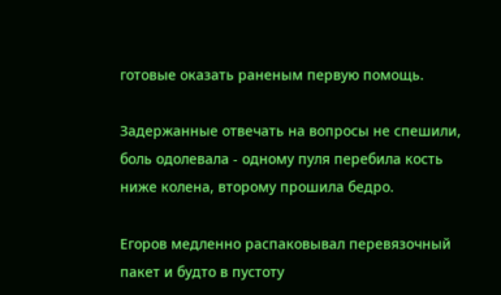готовые оказать раненым первую помощь.

Задержанные отвечать на вопросы не спешили, боль одолевала - одному пуля перебила кость ниже колена, второму прошила бедро.

Егоров медленно распаковывал перевязочный пакет и будто в пустоту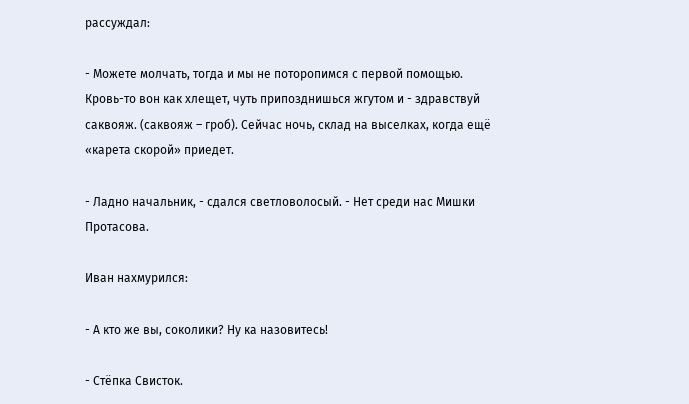рассуждал:

- Можете молчать, тогда и мы не поторопимся с первой помощью. Кровь-то вон как хлещет, чуть припозднишься жгутом и - здравствуй саквояж. (саквояж – гроб). Сейчас ночь, склад на выселках, когда ещё «карета скорой» приедет.

- Ладно начальник, - сдался светловолосый. - Нет среди нас Мишки Протасова.

Иван нахмурился:

- А кто же вы, соколики? Ну ка назовитесь!

- Стёпка Свисток.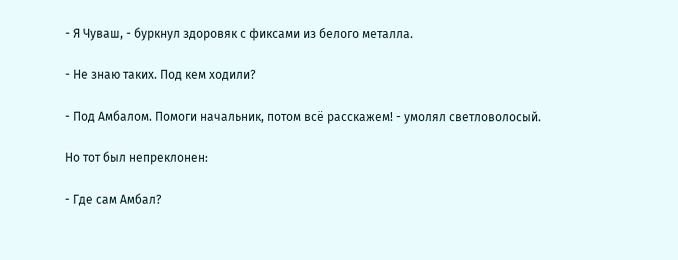- Я Чуваш, - буркнул здоровяк с фиксами из белого металла.

- Не знаю таких. Под кем ходили?

- Под Амбалом. Помоги начальник, потом всё расскажем! - умолял светловолосый.

Но тот был непреклонен:

- Где сам Амбал?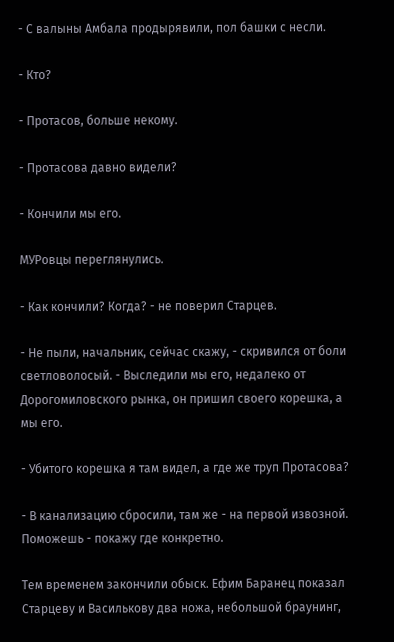- С валыны Амбала продырявили, пол башки с несли.

- Кто?

- Протасов, больше некому.

- Протасова давно видели?

- Кончили мы его.

МУРовцы переглянулись.

- Как кончили? Когда? - не поверил Старцев.

- Не пыли, начальник, сейчас скажу, - скривился от боли светловолосый. - Выследили мы его, недалеко от Дорогомиловского рынка, он пришил своего корешка, а мы его.

- Убитого корешка я там видел, а где же труп Протасова?

- В канализацию сбросили, там же - на первой извозной. Поможешь - покажу где конкретно.

Тем временем закончили обыск. Ефим Баранец показал Старцеву и Василькову два ножа, небольшой браунинг,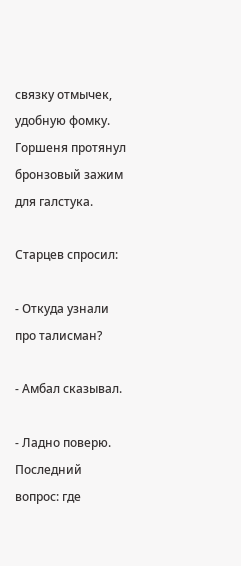связку отмычек, удобную фомку. Горшеня протянул бронзовый зажим для галстука.

Старцев спросил:

- Откуда узнали про талисман?

- Амбал сказывал.

- Ладно поверю. Последний вопрос: где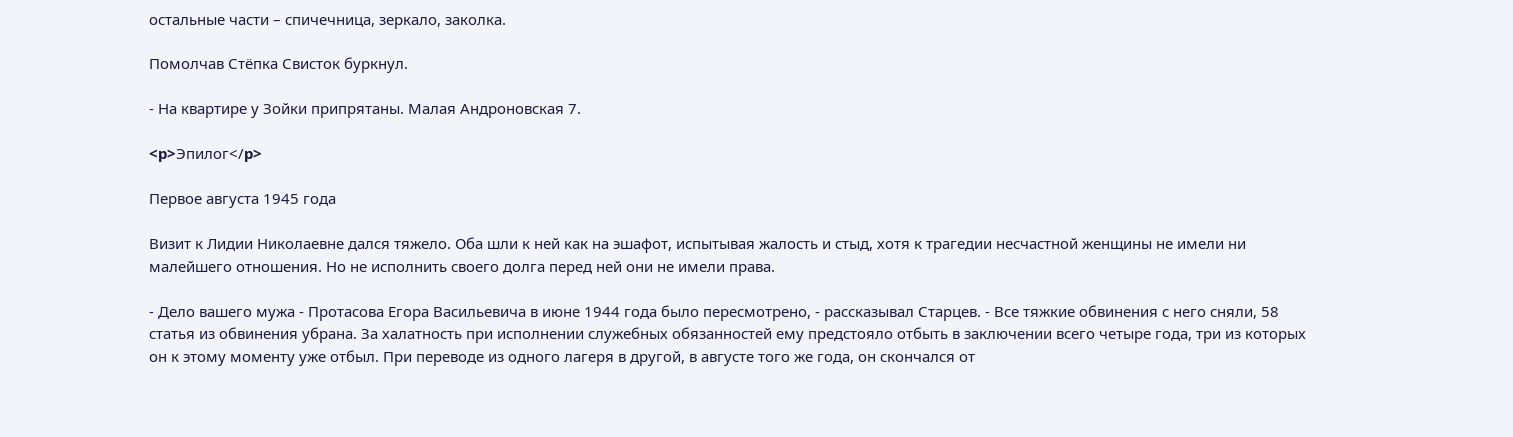остальные части – спичечница, зеркало, заколка.

Помолчав Стёпка Свисток буркнул.

- На квартире у Зойки припрятаны. Малая Андроновская 7.

<p>Эпилог</p>

Первое августа 1945 года

Визит к Лидии Николаевне дался тяжело. Оба шли к ней как на эшафот, испытывая жалость и стыд, хотя к трагедии несчастной женщины не имели ни малейшего отношения. Но не исполнить своего долга перед ней они не имели права.

- Дело вашего мужа - Протасова Егора Васильевича в июне 1944 года было пересмотрено, - рассказывал Старцев. - Все тяжкие обвинения с него сняли, 58 статья из обвинения убрана. За халатность при исполнении служебных обязанностей ему предстояло отбыть в заключении всего четыре года, три из которых он к этому моменту уже отбыл. При переводе из одного лагеря в другой, в августе того же года, он скончался от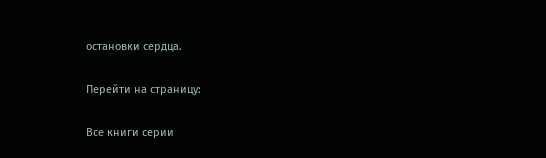остановки сердца.

Перейти на страницу:

Все книги серии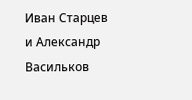Иван Старцев и Александр Васильков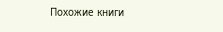Похожие книги